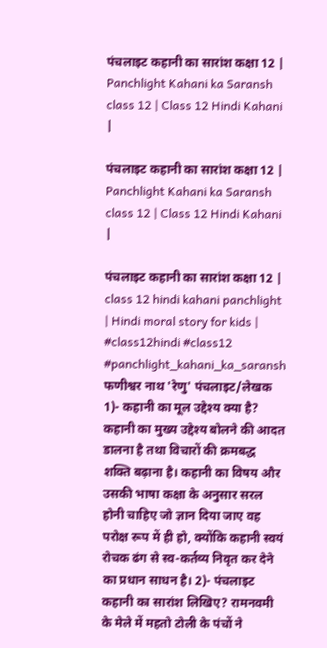पंचलाइट कहानी का सारांश कक्षा 12 | Panchlight Kahani ka Saransh class 12 | Class 12 Hindi Kahani |

पंचलाइट कहानी का सारांश कक्षा 12 | Panchlight Kahani ka Saransh class 12 | Class 12 Hindi Kahani |

पंचलाइट कहानी का सारांश कक्षा 12 | class 12 hindi kahani panchlight | Hindi moral story for kids | #class12hindi #class12 #panchlight_kahani_ka_saransh फणीश्वर नाथ 'रेणु' पंचलाइट/लेखक 1)- कहानी का मूल उद्देश्य क्या है? कहानी का मुख्य उद्देश्य बोलने की आदत डालना है तथा विचारों की क्रमबद्ध शक्ति बढ़ाना है। कहानी का विषय और उसकी भाषा कक्षा के अनुसार सरल होनी चाहिए जो ज्ञान दिया जाए वह परोक्ष रूप में ही हो, क्योंकि कहानी स्वयं रोचक ढंग से स्व-कर्तव्य निवृत कर देने का प्रधान साधन है। 2)- पंचलाइट कहानी का सारांश लिखिए? रामनवमी के मेले में महतो टोली के पंचों ने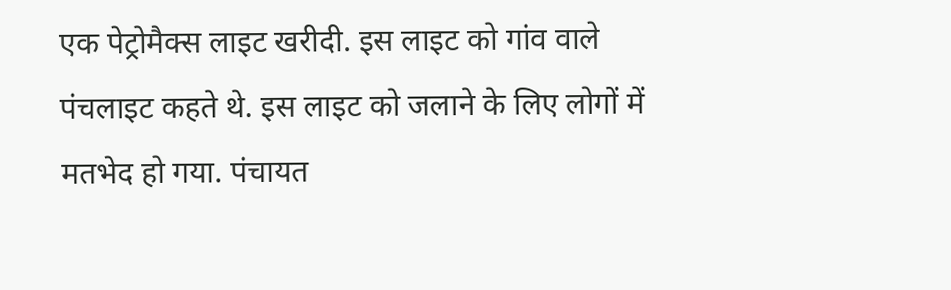एक पेट्रोमैक्स लाइट खरीदी. इस लाइट को गांव वाले पंचलाइट कहते थे. इस लाइट को जलाने के लिए लोगों में मतभेद हो गया. पंचायत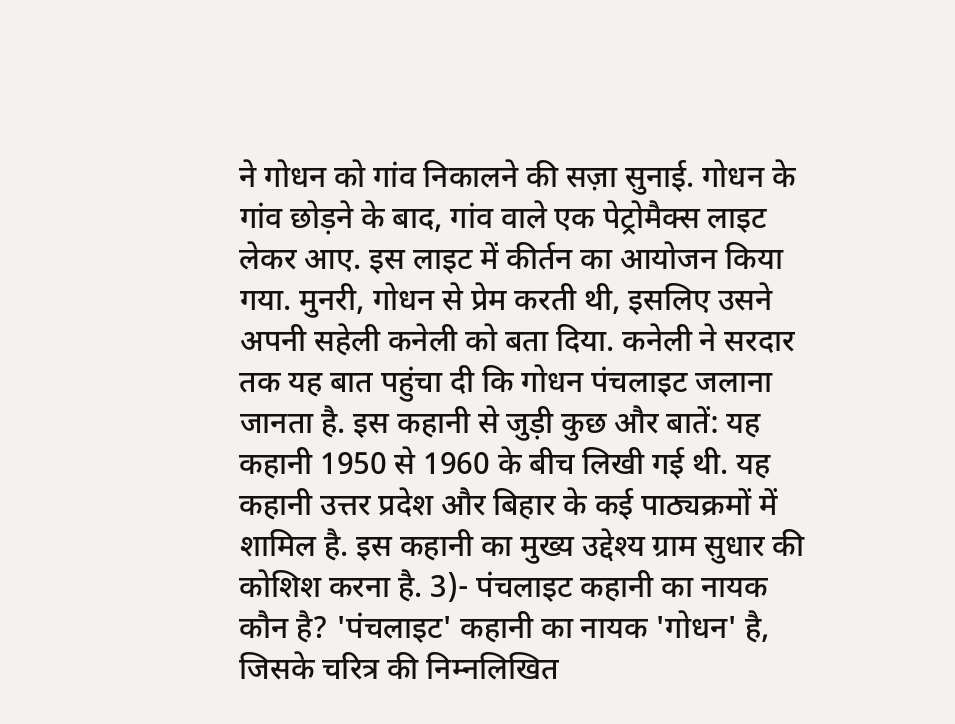ने गोधन को गांव निकालने की सज़ा सुनाई. गोधन के गांव छोड़ने के बाद, गांव वाले एक पेट्रोमैक्स लाइट लेकर आए. इस लाइट में कीर्तन का आयोजन किया गया. मुनरी, गोधन से प्रेम करती थी, इसलिए उसने अपनी सहेली कनेली को बता दिया. कनेली ने सरदार तक यह बात पहुंचा दी कि गोधन पंचलाइट जलाना जानता है. इस कहानी से जुड़ी कुछ और बातें: यह कहानी 1950 से 1960 के बीच लिखी गई थी. यह कहानी उत्तर प्रदेश और बिहार के कई पाठ्यक्रमों में शामिल है. इस कहानी का मुख्य उद्देश्य ग्राम सुधार की कोशिश करना है. 3)- पंचलाइट कहानी का नायक कौन है? 'पंचलाइट' कहानी का नायक 'गोधन' है, जिसके चरित्र की निम्नलिखित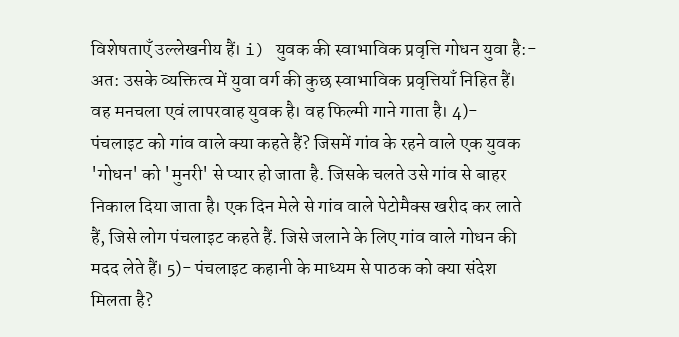विशेषताएँ उल्लेखनीय हैं। i) युवक की स्वाभाविक प्रवृत्ति गोधन युवा है:- अत: उसके व्यक्तित्व में युवा वर्ग की कुछ स्वाभाविक प्रवृत्तियाँ निहित हैं। वह मनचला एवं लापरवाह युवक है। वह फिल्मी गाने गाता है। 4)- पंचलाइट को गांव वाले क्या कहते हैं? जिसमें गांव के रहने वाले एक युवक 'गोधन' को 'मुनरी' से प्यार हो जाता है. जिसके चलते उसे गांव से बाहर निकाल दिया जाता है। एक दिन मेले से गांव वाले पेटोमैक्स खरीद कर लाते हैं, जिसे लोग पंचलाइट कहते हैं. जिसे जलाने के लिए गांव वाले गोधन की मदद लेते हैं। 5)- पंचलाइट कहानी के माध्यम से पाठक को क्या संदेश मिलता है?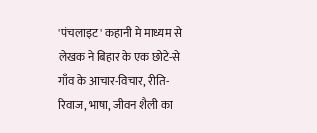'पंचलाइट' कहानी मे माध्यम से लेखक ने बिहार के एक छोटे-से गाँव के आचार-विचार, रीति-रिवाज, भाषा, जीवन शैली का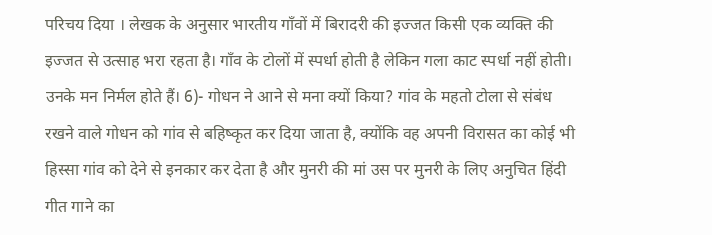परिचय दिया । लेखक के अनुसार भारतीय गाँवों में बिरादरी की इज्जत किसी एक व्यक्ति की इज्जत से उत्साह भरा रहता है। गाँव के टोलों में स्पर्धा होती है लेकिन गला काट स्पर्धा नहीं होती। उनके मन निर्मल होते हैं। 6)- गोधन ने आने से मना क्यों किया? गांव के महतो टोला से संबंध रखने वाले गोधन को गांव से बहिष्कृत कर दिया जाता है, क्योंकि वह अपनी विरासत का कोई भी हिस्सा गांव को देने से इनकार कर देता है और मुनरी की मां उस पर मुनरी के लिए अनुचित हिंदी गीत गाने का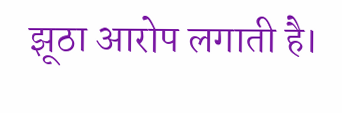झूठा आरोप लगाती है।